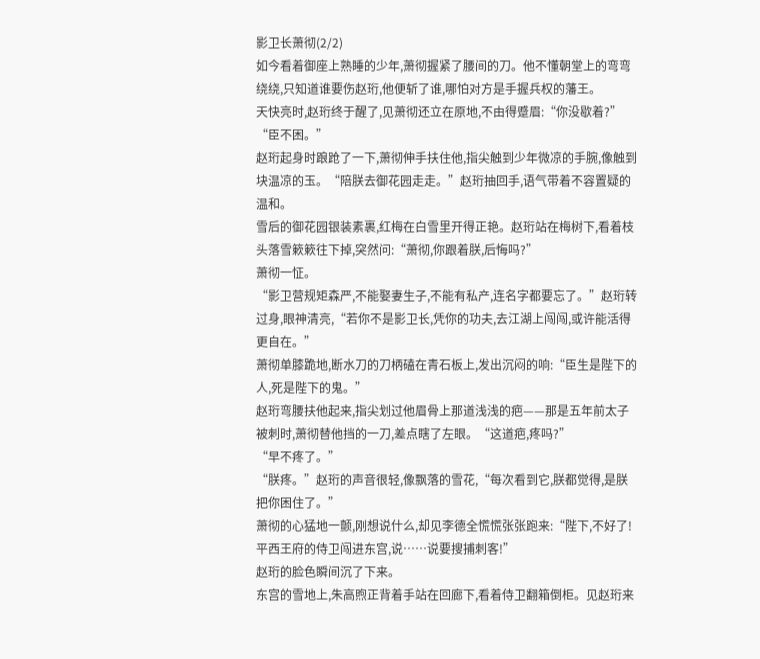影卫长萧彻(2/2)
如今看着御座上熟睡的少年,萧彻握紧了腰间的刀。他不懂朝堂上的弯弯绕绕,只知道谁要伤赵珩,他便斩了谁,哪怕对方是手握兵权的藩王。
天快亮时,赵珩终于醒了,见萧彻还立在原地,不由得蹙眉:“你没歇着?”
“臣不困。”
赵珩起身时踉跄了一下,萧彻伸手扶住他,指尖触到少年微凉的手腕,像触到块温凉的玉。“陪朕去御花园走走。”赵珩抽回手,语气带着不容置疑的温和。
雪后的御花园银装素裹,红梅在白雪里开得正艳。赵珩站在梅树下,看着枝头落雪簌簌往下掉,突然问:“萧彻,你跟着朕,后悔吗?”
萧彻一怔。
“影卫营规矩森严,不能娶妻生子,不能有私产,连名字都要忘了。”赵珩转过身,眼神清亮,“若你不是影卫长,凭你的功夫,去江湖上闯闯,或许能活得更自在。”
萧彻单膝跪地,断水刀的刀柄磕在青石板上,发出沉闷的响:“臣生是陛下的人,死是陛下的鬼。”
赵珩弯腰扶他起来,指尖划过他眉骨上那道浅浅的疤——那是五年前太子被刺时,萧彻替他挡的一刀,差点瞎了左眼。“这道疤,疼吗?”
“早不疼了。”
“朕疼。”赵珩的声音很轻,像飘落的雪花,“每次看到它,朕都觉得,是朕把你困住了。”
萧彻的心猛地一颤,刚想说什么,却见李德全慌慌张张跑来:“陛下,不好了!平西王府的侍卫闯进东宫,说……说要搜捕刺客!”
赵珩的脸色瞬间沉了下来。
东宫的雪地上,朱高煦正背着手站在回廊下,看着侍卫翻箱倒柜。见赵珩来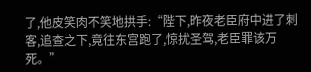了,他皮笑肉不笑地拱手:“陛下,昨夜老臣府中进了刺客,追查之下,竟往东宫跑了,惊扰圣驾,老臣罪该万死。”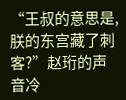“王叔的意思是,朕的东宫藏了刺客?”赵珩的声音冷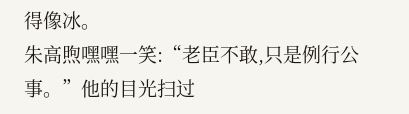得像冰。
朱高煦嘿嘿一笑:“老臣不敢,只是例行公事。”他的目光扫过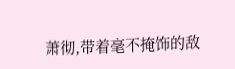萧彻,带着毫不掩饰的敌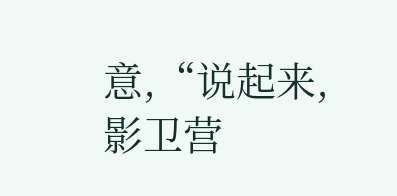意,“说起来,影卫营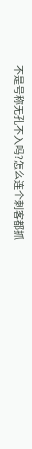不是号称无孔不入吗?怎么连个刺客都抓